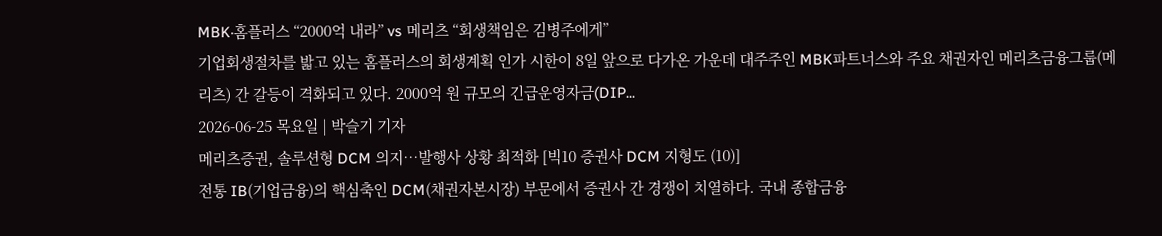MBK·홈플러스 “2000억 내라” vs 메리츠 “회생책임은 김병주에게”
기업회생절차를 밟고 있는 홈플러스의 회생계획 인가 시한이 8일 앞으로 다가온 가운데 대주주인 MBK파트너스와 주요 채권자인 메리츠금융그룹(메리츠) 간 갈등이 격화되고 있다. 2000억 원 규모의 긴급운영자금(DIP...
2026-06-25 목요일 | 박슬기 기자
메리츠증권, 솔루션형 DCM 의지…발행사 상황 최적화 [빅10 증권사 DCM 지형도 (10)]
전통 IB(기업금융)의 핵심축인 DCM(채권자본시장) 부문에서 증권사 간 경쟁이 치열하다. 국내 종합금융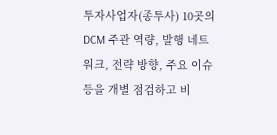투자사업자(종투사) 10곳의 DCM 주관 역량, 발행 네트워크, 전략 방향, 주요 이슈 등을 개별 점검하고 비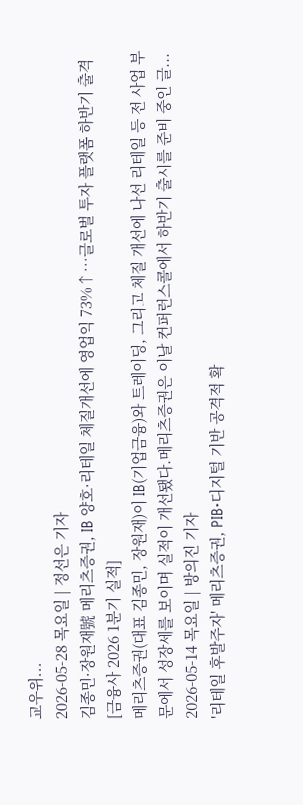교우위...
2026-05-28 목요일 | 정선은 기자
김종민·장원재號 메리츠증권, IB 양호·리테일 체질개선에 영업익 73%↑…글로벌 투자 플랫폼 하반기 출격 [금융사 2026 1분기 실적]
메리츠증권(대표 김종민, 장원재)이 IB(기업금융)와 트레이딩, 그리고 체질 개선에 나선 리테일 등 전 사업 부문에서 성장세를 보이며 실적이 개선됐다.메리츠증권은 이날 컨퍼런스콜에서 하반기 출시를 준비 중인 글...
2026-05-14 목요일 | 방의진 기자
'리테일 후발주자' 메리츠증권, PIB·디지털 기반 공격적 확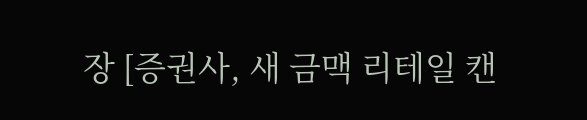장 [증권사, 새 금맥 리테일 캔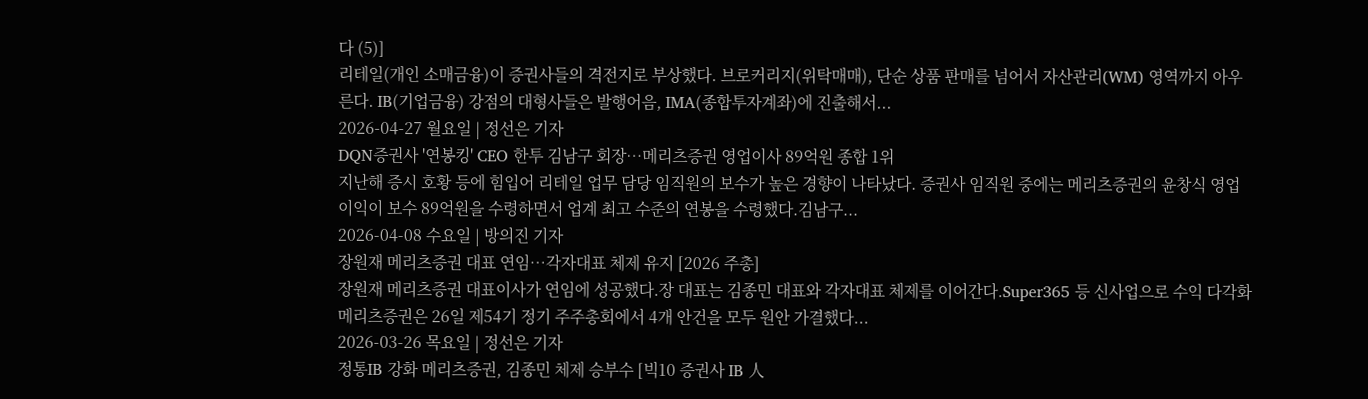다 (5)]
리테일(개인 소매금융)이 증권사들의 격전지로 부상했다. 브로커리지(위탁매매), 단순 상품 판매를 넘어서 자산관리(WM) 영역까지 아우른다. IB(기업금융) 강점의 대형사들은 발행어음, IMA(종합투자계좌)에 진출해서...
2026-04-27 월요일 | 정선은 기자
DQN증권사 '연봉킹' CEO 한투 김남구 회장…메리츠증권 영업이사 89억원 종합 1위
지난해 증시 호황 등에 힘입어 리테일 업무 담당 임직원의 보수가 높은 경향이 나타났다. 증권사 임직원 중에는 메리츠증권의 윤창식 영업이익이 보수 89억원을 수령하면서 업계 최고 수준의 연봉을 수령했다.김남구...
2026-04-08 수요일 | 방의진 기자
장원재 메리츠증권 대표 연임…각자대표 체제 유지 [2026 주총]
장원재 메리츠증권 대표이사가 연임에 성공했다.장 대표는 김종민 대표와 각자대표 체제를 이어간다.Super365 등 신사업으로 수익 다각화 메리츠증권은 26일 제54기 정기 주주총회에서 4개 안건을 모두 원안 가결했다...
2026-03-26 목요일 | 정선은 기자
정통IB 강화 메리츠증권, 김종민 체제 승부수 [빅10 증권사 IB 人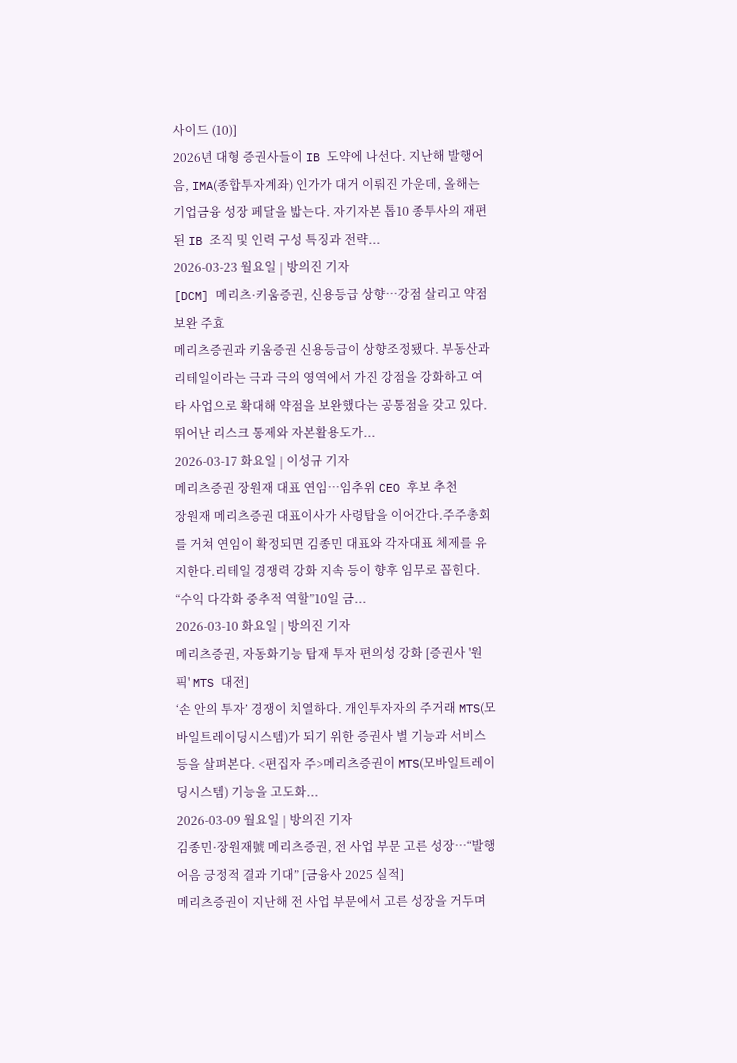사이드 (10)]
2026년 대형 증권사들이 IB 도약에 나선다. 지난해 발행어음, IMA(종합투자계좌) 인가가 대거 이뤄진 가운데, 올해는 기업금융 성장 페달을 밟는다. 자기자본 톱10 종투사의 재편된 IB 조직 및 인력 구성 특징과 전략...
2026-03-23 월요일 | 방의진 기자
[DCM] 메리츠·키움증권, 신용등급 상향…강점 살리고 약점 보완 주효
메리츠증권과 키움증권 신용등급이 상향조정됐다. 부동산과 리테일이라는 극과 극의 영역에서 가진 강점을 강화하고 여타 사업으로 확대해 약점을 보완했다는 공통점을 갖고 있다. 뛰어난 리스크 통제와 자본활용도가...
2026-03-17 화요일 | 이성규 기자
메리츠증권 장원재 대표 연임…임추위 CEO 후보 추천
장원재 메리츠증권 대표이사가 사령탑을 이어간다.주주총회를 거쳐 연임이 확정되면 김종민 대표와 각자대표 체제를 유지한다.리테일 경쟁력 강화 지속 등이 향후 임무로 꼽힌다. “수익 다각화 중추적 역할”10일 금...
2026-03-10 화요일 | 방의진 기자
메리츠증권, 자동화기능 탑재 투자 편의성 강화 [증권사 '원픽' MTS 대전]
‘손 안의 투자’ 경쟁이 치열하다. 개인투자자의 주거래 MTS(모바일트레이딩시스템)가 되기 위한 증권사 별 기능과 서비스 등을 살펴본다. <편집자 주>메리츠증권이 MTS(모바일트레이딩시스템) 기능을 고도화...
2026-03-09 월요일 | 방의진 기자
김종민·장원재號 메리츠증권, 전 사업 부문 고른 성장…“발행어음 긍정적 결과 기대” [금융사 2025 실적]
메리츠증권이 지난해 전 사업 부문에서 고른 성장을 거두며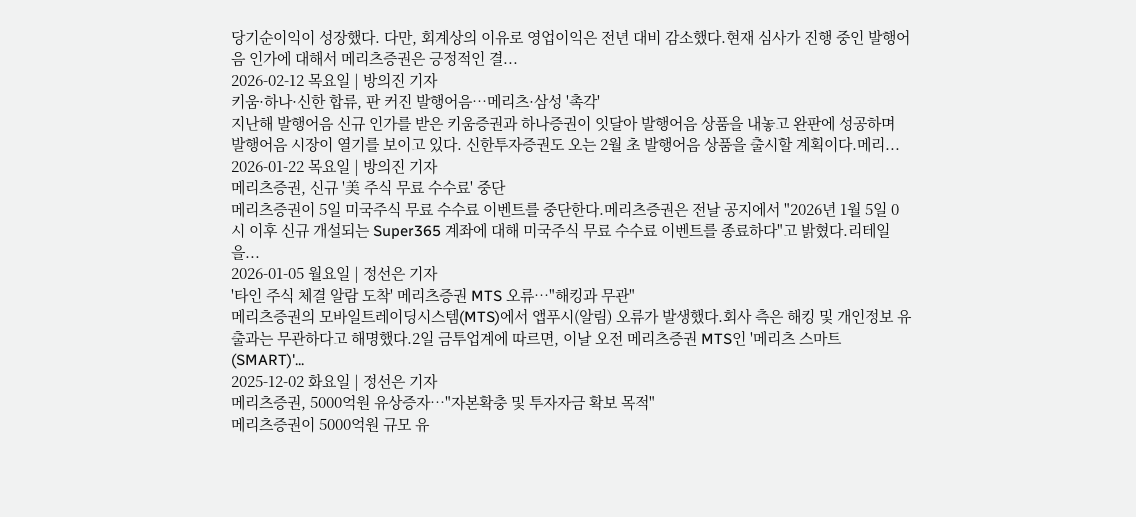당기순이익이 성장했다. 다만, 회계상의 이유로 영업이익은 전년 대비 감소했다.현재 심사가 진행 중인 발행어음 인가에 대해서 메리츠증권은 긍정적인 결...
2026-02-12 목요일 | 방의진 기자
키움·하나·신한 합류, 판 커진 발행어음…메리츠·삼성 '촉각'
지난해 발행어음 신규 인가를 받은 키움증권과 하나증권이 잇달아 발행어음 상품을 내놓고 완판에 성공하며 발행어음 시장이 열기를 보이고 있다. 신한투자증권도 오는 2월 초 발행어음 상품을 출시할 계획이다.메리...
2026-01-22 목요일 | 방의진 기자
메리츠증권, 신규 '美 주식 무료 수수료' 중단
메리츠증권이 5일 미국주식 무료 수수료 이벤트를 중단한다.메리츠증권은 전날 공지에서 "2026년 1월 5일 0시 이후 신규 개설되는 Super365 계좌에 대해 미국주식 무료 수수료 이벤트를 종료하다"고 밝혔다.리테일을...
2026-01-05 월요일 | 정선은 기자
'타인 주식 체결 알람 도착' 메리츠증권 MTS 오류…"해킹과 무관"
메리츠증권의 모바일트레이딩시스템(MTS)에서 앱푸시(알림) 오류가 발생했다.회사 측은 해킹 및 개인정보 유출과는 무관하다고 해명했다.2일 금투업계에 따르면, 이날 오전 메리츠증권 MTS인 '메리츠 스마트(SMART)'...
2025-12-02 화요일 | 정선은 기자
메리츠증권, 5000억원 유상증자…"자본확충 및 투자자금 확보 목적"
메리츠증권이 5000억원 규모 유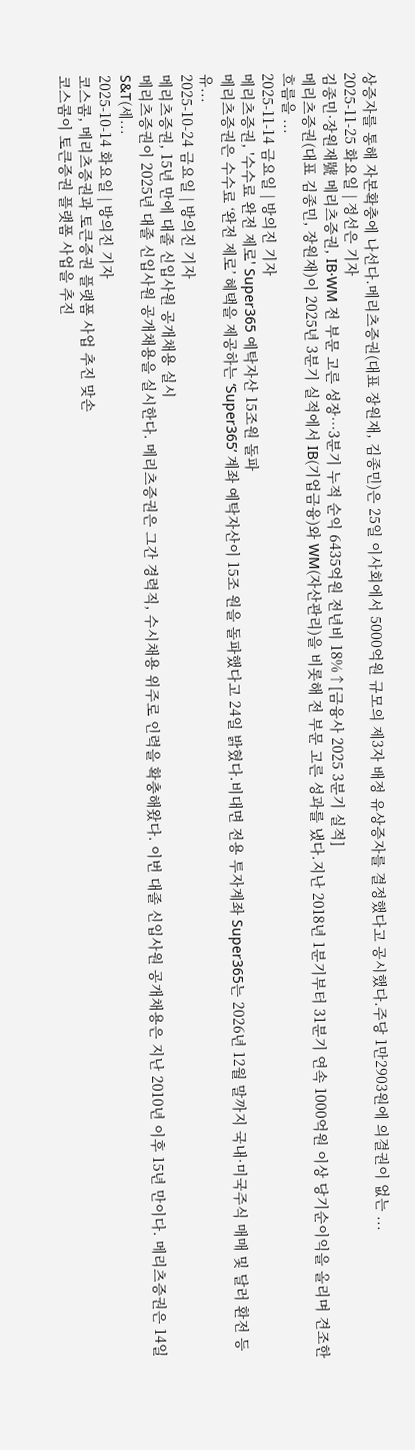상증자를 통해 자본확충에 나선다.메리츠증권(대표 장원재, 김종민)은 25일 이사회에서 5000억원 규모의 제3자 배정 유상증자를 결정했다고 공시했다.주당 1만2903원에 의결권이 없는 ...
2025-11-25 화요일 | 정선은 기자
김종민·장원재號 메리츠증권, IB·WM 전 부문 고른 성장…3분기 누적 순익 6435억원 전년비 18%↑[금융사 2025 3분기 실적]
메리츠증권(대표 김종민, 장원재)이 2025년 3분기 실적에서 IB(기업금융)와 WM(자산관리)을 비롯해 전 부문 고른 성과를 냈다.지난 2018년 1분기부터 31분기 연속 1000억원 이상 당기순이익을 올리며 견조한 흐름을 ...
2025-11-14 금요일 | 방의진 기자
메리츠증권, '수수료 완전 제로' Super365 예탁자산 15조원 돌파
메리츠증권은 수수료 ‘완전 제로’ 혜택을 제공하는 ‘Super365’ 계좌 예탁자산이 15조 원을 돌파했다고 24일 밝혔다.비대면 전용 투자계좌 Super365는 2026년 12월 말까지 국내·미국주식 매매 및 달러 환전 등 유...
2025-10-24 금요일 | 방의진 기자
메리츠증권, 15년 만에 대졸 신입사원 공개채용 실시
메리츠증권이 2025년 대졸 신입사원 공개채용을 실시한다. 메리츠증권은 그간 경력직, 수시채용 위주로 인력을 확충해왔다. 이번 대졸 신입사원 공개채용은 지난 2010년 이후 15년 만이다. 메리츠증권은 14일 S&T(세...
2025-10-14 화요일 | 방의진 기자
코스콤, 메리츠증권과 토큰증권 플랫폼 사업 추진 맞손
코스콤이 토큰증권 플랫폼 사업을 추진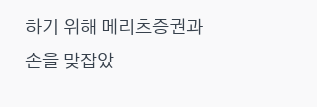하기 위해 메리츠증권과 손을 맞잡았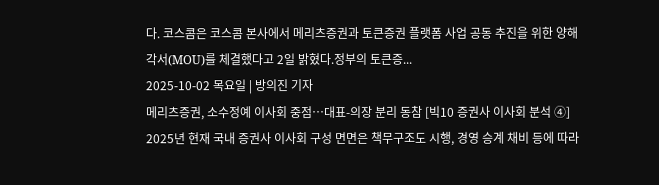다. 코스콤은 코스콤 본사에서 메리츠증권과 토큰증권 플랫폼 사업 공동 추진을 위한 양해각서(MOU)를 체결했다고 2일 밝혔다.정부의 토큰증...
2025-10-02 목요일 | 방의진 기자
메리츠증권, 소수정예 이사회 중점…대표-의장 분리 동참 [빅10 증권사 이사회 분석 ④]
2025년 현재 국내 증권사 이사회 구성 면면은 책무구조도 시행, 경영 승계 채비 등에 따라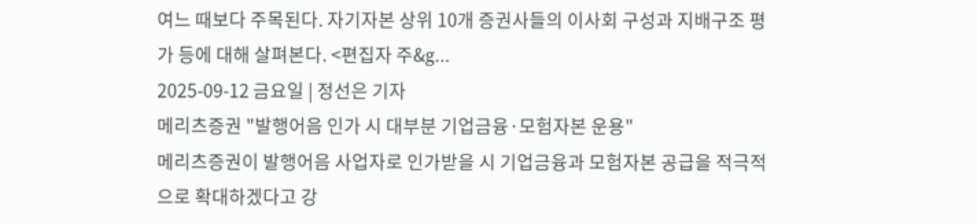여느 때보다 주목된다. 자기자본 상위 10개 증권사들의 이사회 구성과 지배구조 평가 등에 대해 살펴본다. <편집자 주&g...
2025-09-12 금요일 | 정선은 기자
메리츠증권 "발행어음 인가 시 대부분 기업금융·모험자본 운용"
메리츠증권이 발행어음 사업자로 인가받을 시 기업금융과 모험자본 공급을 적극적으로 확대하겠다고 강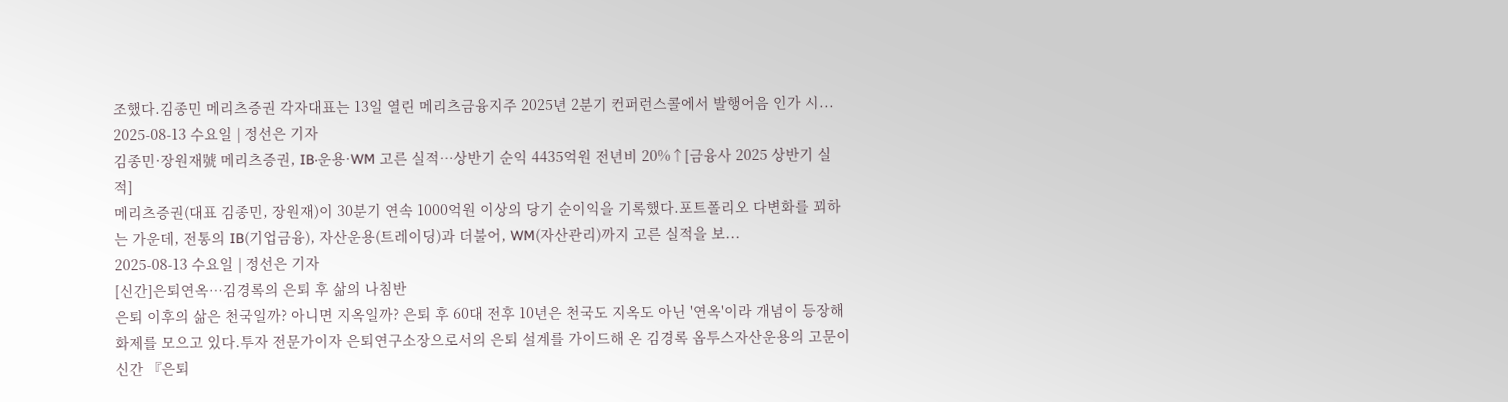조했다.김종민 메리츠증권 각자대표는 13일 열린 메리츠금융지주 2025년 2분기 컨퍼런스콜에서 발행어음 인가 시...
2025-08-13 수요일 | 정선은 기자
김종민·장원재號 메리츠증권, IB·운용·WM 고른 실적…상반기 순익 4435억원 전년비 20%↑[금융사 2025 상반기 실적]
메리츠증권(대표 김종민, 장원재)이 30분기 연속 1000억원 이상의 당기 순이익을 기록했다.포트폴리오 다변화를 꾀하는 가운데, 전통의 IB(기업금융), 자산운용(트레이딩)과 더불어, WM(자산관리)까지 고른 실적을 보...
2025-08-13 수요일 | 정선은 기자
[신간]은퇴연옥…김경록의 은퇴 후 삶의 나침반
은퇴 이후의 삶은 천국일까? 아니면 지옥일까? 은퇴 후 60대 전후 10년은 천국도 지옥도 아닌 '연옥'이라 개념이 등장해 화제를 모으고 있다.투자 전문가이자 은퇴연구소장으로서의 은퇴 설계를 가이드해 온 김경록 옵투스자산운용의 고문이 신간 『은퇴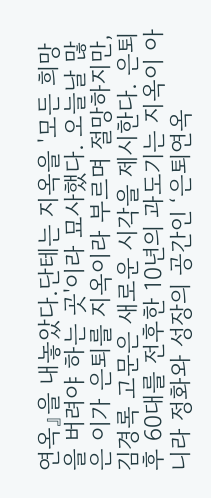연옥』을 내놓았다.단테는 지옥을 '모든 희망을 버려야 하는 곳'이라 묘사했다. 오늘날 많은 이가 은퇴를 지옥이라 부르며 절망하지만, 김경록 고문은 새로운 시각을 제시한다. 은퇴 후 60대를 전후한 10년의 과도기는 지옥이 아니라 정화와 성장의 공간인 ‘은퇴연옥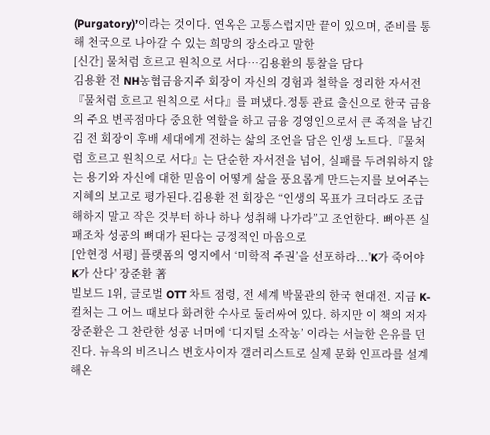(Purgatory)’이라는 것이다. 연옥은 고통스럽지만 끝이 있으며, 준비를 통해 천국으로 나아갈 수 있는 희망의 장소라고 말한
[신간] 물처럼 흐르고 원칙으로 서다…김용환의 통찰을 담다
김용환 전 NH농협금융지주 회장이 자신의 경험과 철학을 정리한 자서전 『물처럼 흐르고 원칙으로 서다』를 펴냈다.정통 관료 출신으로 한국 금융의 주요 변곡점마다 중요한 역할을 하고 금융 경영인으로서 큰 족적을 남긴 김 전 회장이 후배 세대에게 전하는 삶의 조언을 담은 인생 노트다.『물처럼 흐르고 원칙으로 서다』는 단순한 자서전을 넘어, 실패를 두려워하지 않는 용기와 자신에 대한 믿음이 어떻게 삶을 풍요롭게 만드는지를 보여주는 지혜의 보고로 평가된다.김용환 전 회장은 “인생의 목표가 크더라도 조급해하지 말고 작은 것부터 하나 하나 성취해 나가라”고 조언한다. 뼈아픈 실패조차 성공의 뼈대가 된다는 긍정적인 마음으로
[안현정 서평] 플랫폼의 영지에서 ‘미학적 주권’을 선포하라...'K가 죽어야 K가 산다' 장준환 著
빌보드 1위, 글로벌 OTT 차트 점령, 전 세계 박물관의 한국 현대전. 지금 K-컬처는 그 어느 때보다 화려한 수사로 둘러싸여 있다. 하지만 이 책의 저자 장준환은 그 찬란한 성공 너머에 ‘디지털 소작농’ 이라는 서늘한 은유를 던진다. 뉴욕의 비즈니스 변호사이자 갤러리스트로 실제 문화 인프라를 설계해온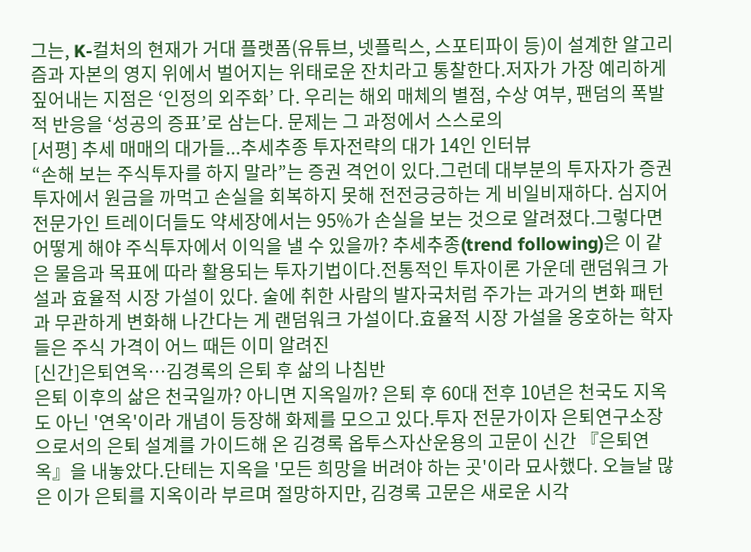그는, K-컬처의 현재가 거대 플랫폼(유튜브, 넷플릭스, 스포티파이 등)이 설계한 알고리즘과 자본의 영지 위에서 벌어지는 위태로운 잔치라고 통찰한다.저자가 가장 예리하게 짚어내는 지점은 ‘인정의 외주화’ 다. 우리는 해외 매체의 별점, 수상 여부, 팬덤의 폭발적 반응을 ‘성공의 증표’로 삼는다. 문제는 그 과정에서 스스로의
[서평] 추세 매매의 대가들...추세추종 투자전략의 대가 14인 인터뷰
“손해 보는 주식투자를 하지 말라”는 증권 격언이 있다.그런데 대부분의 투자자가 증권투자에서 원금을 까먹고 손실을 회복하지 못해 전전긍긍하는 게 비일비재하다. 심지어 전문가인 트레이더들도 약세장에서는 95%가 손실을 보는 것으로 알려졌다.그렇다면 어떻게 해야 주식투자에서 이익을 낼 수 있을까? 추세추종(trend following)은 이 같은 물음과 목표에 따라 활용되는 투자기법이다.전통적인 투자이론 가운데 랜덤워크 가설과 효율적 시장 가설이 있다. 술에 취한 사람의 발자국처럼 주가는 과거의 변화 패턴과 무관하게 변화해 나간다는 게 랜덤워크 가설이다.효율적 시장 가설을 옹호하는 학자들은 주식 가격이 어느 때든 이미 알려진
[신간]은퇴연옥…김경록의 은퇴 후 삶의 나침반
은퇴 이후의 삶은 천국일까? 아니면 지옥일까? 은퇴 후 60대 전후 10년은 천국도 지옥도 아닌 '연옥'이라 개념이 등장해 화제를 모으고 있다.투자 전문가이자 은퇴연구소장으로서의 은퇴 설계를 가이드해 온 김경록 옵투스자산운용의 고문이 신간 『은퇴연옥』을 내놓았다.단테는 지옥을 '모든 희망을 버려야 하는 곳'이라 묘사했다. 오늘날 많은 이가 은퇴를 지옥이라 부르며 절망하지만, 김경록 고문은 새로운 시각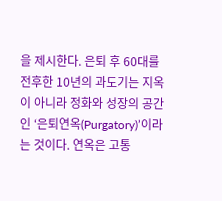을 제시한다. 은퇴 후 60대를 전후한 10년의 과도기는 지옥이 아니라 정화와 성장의 공간인 ‘은퇴연옥(Purgatory)’이라는 것이다. 연옥은 고통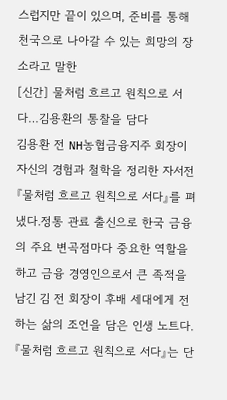스럽지만 끝이 있으며, 준비를 통해 천국으로 나아갈 수 있는 희망의 장소라고 말한
[신간] 물처럼 흐르고 원칙으로 서다…김용환의 통찰을 담다
김용환 전 NH농협금융지주 회장이 자신의 경험과 철학을 정리한 자서전 『물처럼 흐르고 원칙으로 서다』를 펴냈다.정통 관료 출신으로 한국 금융의 주요 변곡점마다 중요한 역할을 하고 금융 경영인으로서 큰 족적을 남긴 김 전 회장이 후배 세대에게 전하는 삶의 조언을 담은 인생 노트다.『물처럼 흐르고 원칙으로 서다』는 단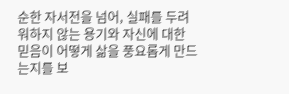순한 자서전을 넘어, 실패를 두려워하지 않는 용기와 자신에 대한 믿음이 어떻게 삶을 풍요롭게 만드는지를 보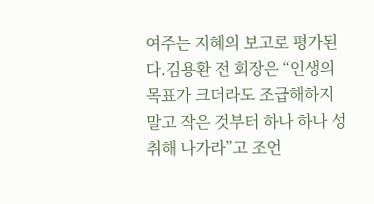여주는 지혜의 보고로 평가된다.김용환 전 회장은 “인생의 목표가 크더라도 조급해하지 말고 작은 것부터 하나 하나 성취해 나가라”고 조언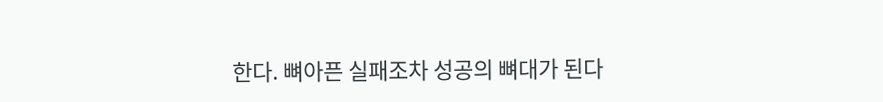한다. 뼈아픈 실패조차 성공의 뼈대가 된다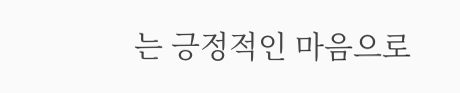는 긍정적인 마음으로